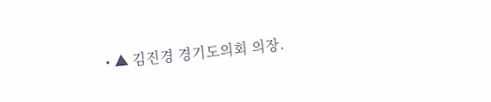• ▲ 김진경 경기도의회 의장.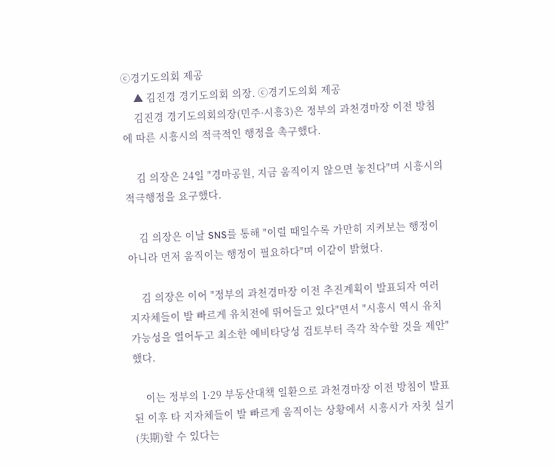ⓒ경기도의회 제공
    ▲ 김진경 경기도의회 의장. ⓒ경기도의회 제공
    김진경 경기도의회의장(민주·시흥3)은 정부의 과천경마장 이전 방침에 따른 시흥시의 적극적인 행정을 촉구했다.

    김 의장은 24일 "경마공원, 지금 움직이지 않으면 놓친다"며 시흥시의 적극행정을 요구했다.

    김 의장은 이날 SNS를 통해 "이럴 때일수록 가만히 지켜보는 행정이 아니라 먼저 움직이는 행정이 필요하다"며 이같이 밝혔다.

    김 의장은 이어 "정부의 과천경마장 이전 추진계획이 발표되자 여러 지자체들이 발 빠르게 유치전에 뛰어들고 있다"면서 "시흥시 역시 유치 가능성을 열어두고 최소한 예비타당성 검토부터 즉각 착수할 것을 제안"했다.

    이는 정부의 1·29 부동산대책 일환으로 과천경마장 이전 방침이 발표된 이후 타 지자체들이 발 빠르게 움직이는 상황에서 시흥시가 자칫 실기(失期)할 수 있다는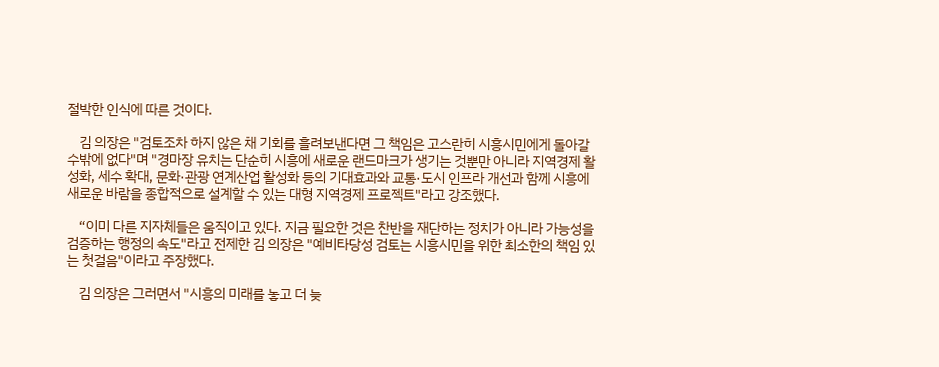절박한 인식에 따른 것이다.

    김 의장은 "검토조차 하지 않은 채 기회를 흘려보낸다면 그 책임은 고스란히 시흥시민에게 돌아갈 수밖에 없다"며 "경마장 유치는 단순히 시흥에 새로운 랜드마크가 생기는 것뿐만 아니라 지역경제 활성화, 세수 확대, 문화·관광 연계산업 활성화 등의 기대효과와 교통·도시 인프라 개선과 함께 시흥에 새로운 바람을 종합적으로 설계할 수 있는 대형 지역경제 프로젝트"라고 강조했다.

    “이미 다른 지자체들은 움직이고 있다. 지금 필요한 것은 찬반을 재단하는 정치가 아니라 가능성을 검증하는 행정의 속도"라고 전제한 김 의장은 "예비타당성 검토는 시흥시민을 위한 최소한의 책임 있는 첫걸음"이라고 주장했다.

    김 의장은 그러면서 "시흥의 미래를 놓고 더 늦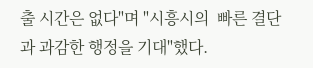출 시간은 없다"며 "시흥시의  빠른 결단과 과감한 행정을 기대"했다.